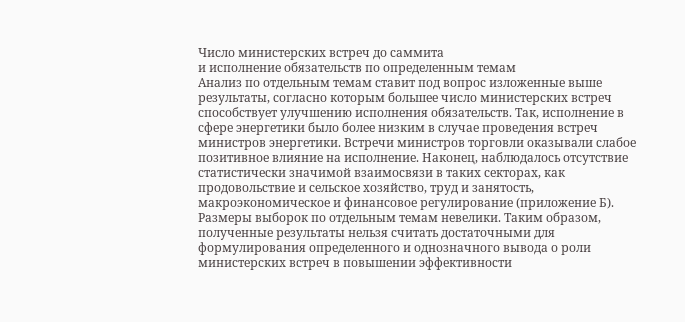Число министерских встреч до саммита
и исполнение обязательств по определенным темам
Анализ по отдельным темам ставит под вопрос изложенные выше результаты, согласно которым большее число министерских встреч способствует улучшению исполнения обязательств. Так, исполнение в сфере энергетики было более низким в случае проведения встреч министров энергетики. Встречи министров торговли оказывали слабое позитивное влияние на исполнение. Наконец, наблюдалось отсутствие статистически значимой взаимосвязи в таких секторах, как продовольствие и сельское хозяйство, труд и занятость, макроэкономическое и финансовое регулирование (приложение Б). Размеры выборок по отдельным темам невелики. Таким образом, полученные результаты нельзя считать достаточными для формулирования определенного и однозначного вывода о роли министерских встреч в повышении эффективности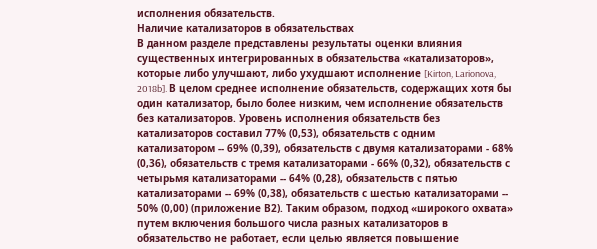исполнения обязательств.
Наличие катализаторов в обязательствах
В данном разделе представлены результаты оценки влияния существенных интегрированных в обязательства «катализаторов», которые либо улучшают, либо ухудшают исполнение [Kirton, Larionova, 2018b]. В целом среднее исполнение обязательств, содержащих хотя бы один катализатор, было более низким, чем исполнение обязательств без катализаторов. Уровень исполнения обязательств без катализаторов составил 77% (0,53), обязательств с одним катализатором -- 69% (0,39), обязательств с двумя катализаторами - 68% (0,36), обязательств с тремя катализаторами - 66% (0,32), обязательств с четырьмя катализаторами -- 64% (0,28), обязательств с пятью катализаторами -- 69% (0,38), обязательств с шестью катализаторами -- 50% (0,00) (приложение В2). Таким образом, подход «широкого охвата» путем включения большого числа разных катализаторов в обязательство не работает, если целью является повышение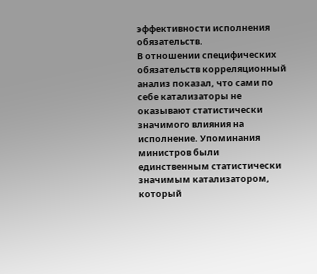эффективности исполнения обязательств.
В отношении специфических обязательств корреляционный анализ показал, что сами по себе катализаторы не оказывают статистически значимого влияния на исполнение. Упоминания министров были единственным статистически значимым катализатором, который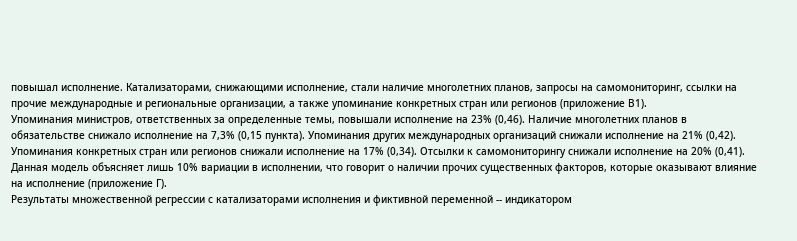повышал исполнение. Катализаторами, снижающими исполнение, стали наличие многолетних планов, запросы на самомониторинг, ссылки на прочие международные и региональные организации, а также упоминание конкретных стран или регионов (приложение В1).
Упоминания министров, ответственных за определенные темы, повышали исполнение на 23% (0,46). Наличие многолетних планов в обязательстве снижало исполнение на 7,3% (0,15 пункта). Упоминания других международных организаций снижали исполнение на 21% (0,42). Упоминания конкретных стран или регионов снижали исполнение на 17% (0,34). Отсылки к самомониторингу снижали исполнение на 20% (0,41). Данная модель объясняет лишь 10% вариации в исполнении, что говорит о наличии прочих существенных факторов, которые оказывают влияние на исполнение (приложение Г).
Результаты множественной регрессии с катализаторами исполнения и фиктивной переменной -- индикатором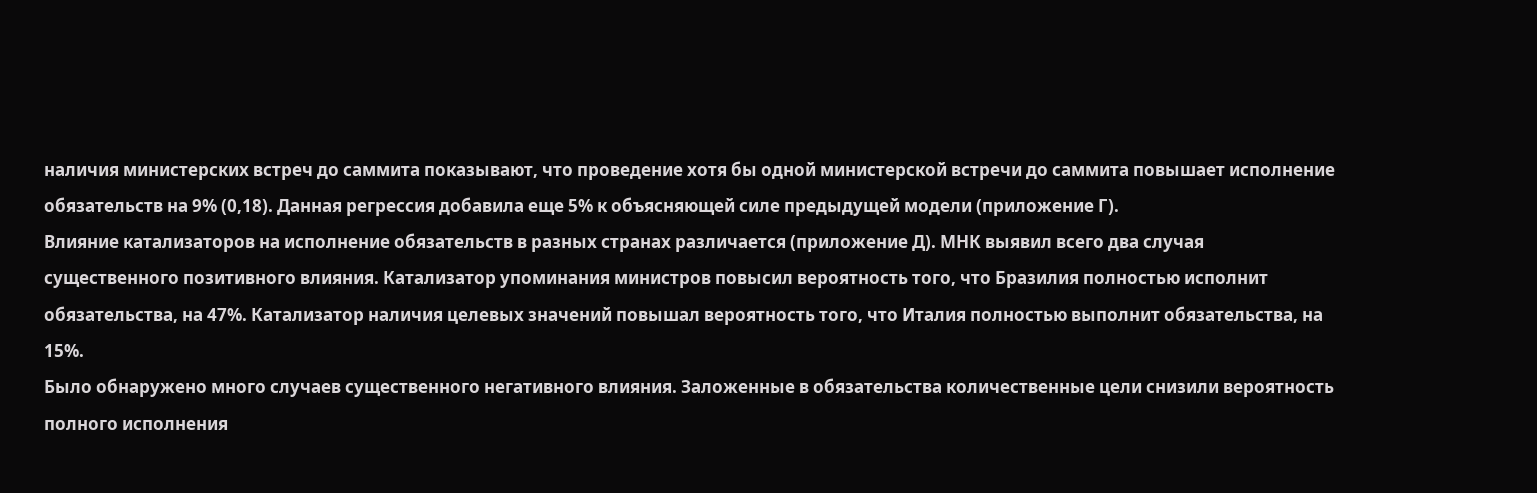наличия министерских встреч до саммита показывают, что проведение хотя бы одной министерской встречи до саммита повышает исполнение обязательств на 9% (0,18). Данная регрессия добавила еще 5% к объясняющей силе предыдущей модели (приложение Г).
Влияние катализаторов на исполнение обязательств в разных странах различается (приложение Д). МНК выявил всего два случая существенного позитивного влияния. Катализатор упоминания министров повысил вероятность того, что Бразилия полностью исполнит обязательства, на 47%. Катализатор наличия целевых значений повышал вероятность того, что Италия полностью выполнит обязательства, на 15%.
Было обнаружено много случаев существенного негативного влияния. Заложенные в обязательства количественные цели снизили вероятность полного исполнения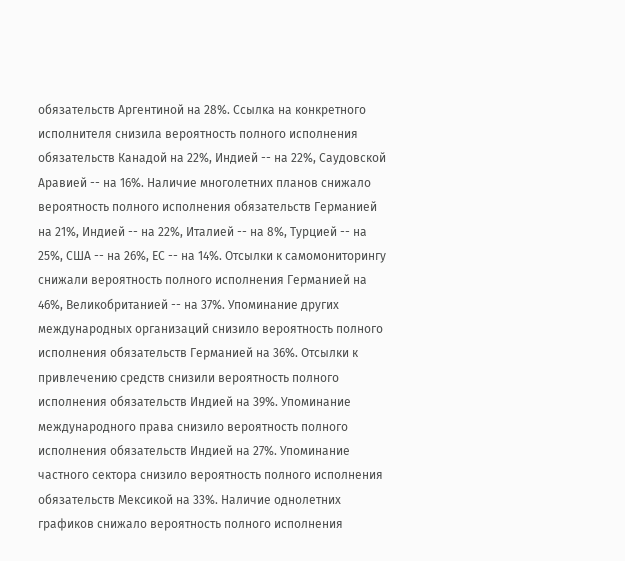обязательств Аргентиной на 28%. Ссылка на конкретного исполнителя снизила вероятность полного исполнения обязательств Канадой на 22%, Индией -- на 22%, Саудовской Аравией -- на 16%. Наличие многолетних планов снижало вероятность полного исполнения обязательств Германией на 21%, Индией -- на 22%, Италией -- на 8%, Турцией -- на 25%, США -- на 26%, ЕС -- на 14%. Отсылки к самомониторингу снижали вероятность полного исполнения Германией на 46%, Великобританией -- на 37%. Упоминание других международных организаций снизило вероятность полного исполнения обязательств Германией на 36%. Отсылки к привлечению средств снизили вероятность полного исполнения обязательств Индией на 39%. Упоминание международного права снизило вероятность полного исполнения обязательств Индией на 27%. Упоминание частного сектора снизило вероятность полного исполнения обязательств Мексикой на 33%. Наличие однолетних графиков снижало вероятность полного исполнения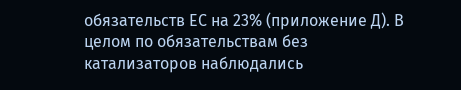обязательств ЕС на 23% (приложение Д). В целом по обязательствам без катализаторов наблюдались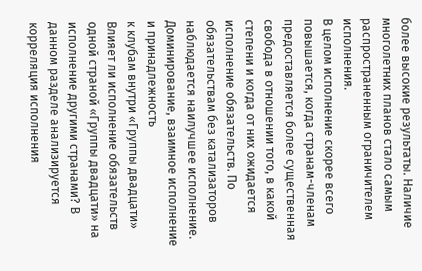более высокие результаты. Наличие многолетних планов стало самым распространенным ограничителем исполнения.
В целом исполнение скорее всего повышается, когда странам-членам предоставляется более существенная свобода в отношении того, в какой степени и когда от них ожидается исполнение обязательств. По обязательствам без катализаторов наблюдается наилучшее исполнение.
Доминирование, взаимное исполнение и принадлежность
к клубам внутри «Группы двадцати»
Влияет ли исполнение обязательств одной страной «Группы двадцати» на исполнение другими странами? В данном разделе анализируется корреляция исполнения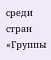среди стран «Группы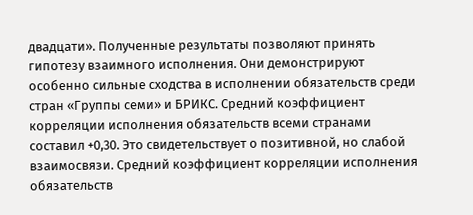двадцати». Полученные результаты позволяют принять гипотезу взаимного исполнения. Они демонстрируют особенно сильные сходства в исполнении обязательств среди стран «Группы семи» и БРИКС. Средний коэффициент корреляции исполнения обязательств всеми странами составил +0,30. Это свидетельствует о позитивной, но слабой взаимосвязи. Средний коэффициент корреляции исполнения обязательств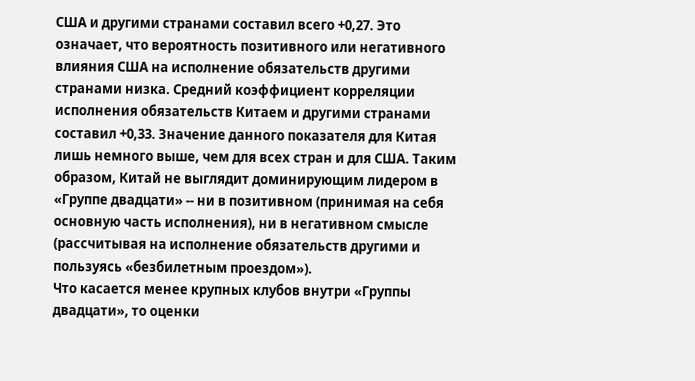США и другими странами составил всего +0,27. Это означает, что вероятность позитивного или негативного влияния США на исполнение обязательств другими странами низка. Средний коэффициент корреляции исполнения обязательств Китаем и другими странами составил +0,33. Значение данного показателя для Китая лишь немного выше, чем для всех стран и для США. Таким образом, Китай не выглядит доминирующим лидером в «Группе двадцати» -- ни в позитивном (принимая на себя основную часть исполнения), ни в негативном смысле (рассчитывая на исполнение обязательств другими и пользуясь «безбилетным проездом»).
Что касается менее крупных клубов внутри «Группы двадцати», то оценки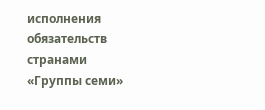исполнения обязательств странами «Группы семи»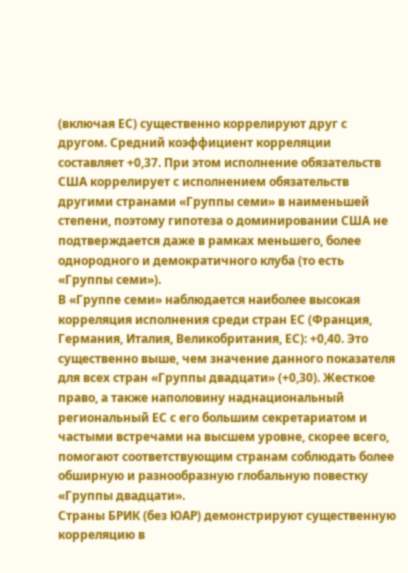(включая ЕС) существенно коррелируют друг с другом. Средний коэффициент корреляции составляет +0,37. При этом исполнение обязательств США коррелирует с исполнением обязательств другими странами «Группы семи» в наименьшей степени, поэтому гипотеза о доминировании США не подтверждается даже в рамках меньшего, более однородного и демократичного клуба (то есть «Группы семи»).
В «Группе семи» наблюдается наиболее высокая корреляция исполнения среди стран ЕС (Франция, Германия, Италия, Великобритания, ЕС): +0,40. Это существенно выше, чем значение данного показателя для всех стран «Группы двадцати» (+0,30). Жесткое право, а также наполовину наднациональный региональный ЕС с его большим секретариатом и частыми встречами на высшем уровне, скорее всего, помогают соответствующим странам соблюдать более обширную и разнообразную глобальную повестку «Группы двадцати».
Страны БРИК (без ЮАР) демонстрируют существенную корреляцию в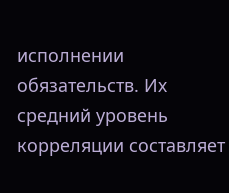исполнении обязательств. Их средний уровень корреляции составляет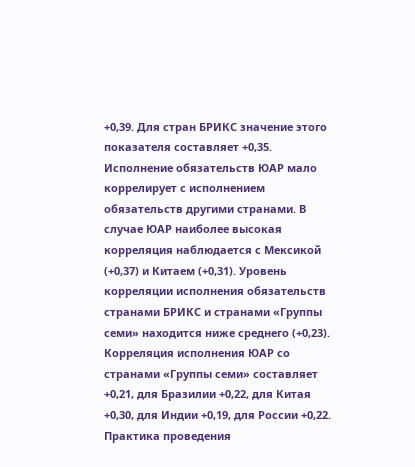+0,39. Для стран БРИКС значение этого показателя составляет +0,35. Исполнение обязательств ЮАР мало коррелирует с исполнением обязательств другими странами. В случае ЮАР наиболее высокая корреляция наблюдается с Мексикой (+0,37) и Китаем (+0,31). Уровень корреляции исполнения обязательств странами БРИКС и странами «Группы семи» находится ниже среднего (+0,23). Корреляция исполнения ЮАР со странами «Группы семи» составляет +0,21, для Бразилии +0,22, для Китая +0,30, для Индии +0,19, для России +0,22. Практика проведения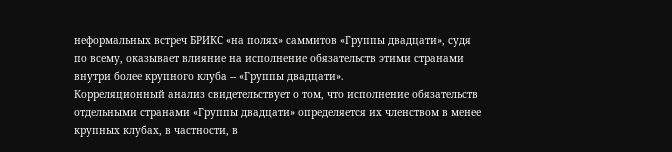неформальных встреч БРИКС «на полях» саммитов «Группы двадцати», судя по всему, оказывает влияние на исполнение обязательств этими странами внутри более крупного клуба -- «Группы двадцати».
Корреляционный анализ свидетельствует о том, что исполнение обязательств отдельными странами «Группы двадцати» определяется их членством в менее крупных клубах, в частности, в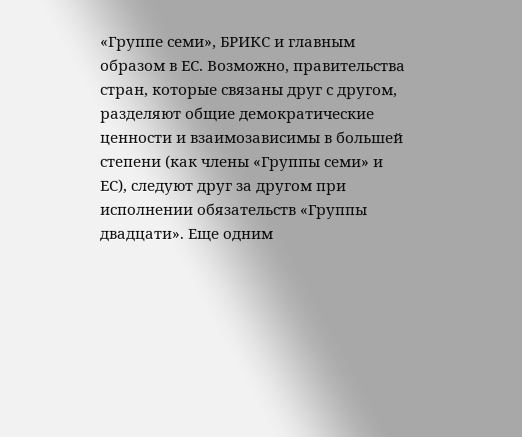«Группе семи», БРИКС и главным образом в ЕС. Возможно, правительства стран, которые связаны друг с другом, разделяют общие демократические ценности и взаимозависимы в большей степени (как члены «Группы семи» и ЕС), следуют друг за другом при исполнении обязательств «Группы двадцати». Еще одним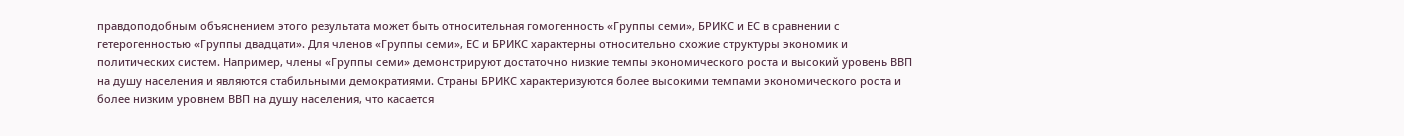правдоподобным объяснением этого результата может быть относительная гомогенность «Группы семи», БРИКС и ЕС в сравнении с гетерогенностью «Группы двадцати». Для членов «Группы семи», ЕС и БРИКС характерны относительно схожие структуры экономик и политических систем. Например, члены «Группы семи» демонстрируют достаточно низкие темпы экономического роста и высокий уровень ВВП на душу населения и являются стабильными демократиями. Страны БРИКС характеризуются более высокими темпами экономического роста и более низким уровнем ВВП на душу населения, что касается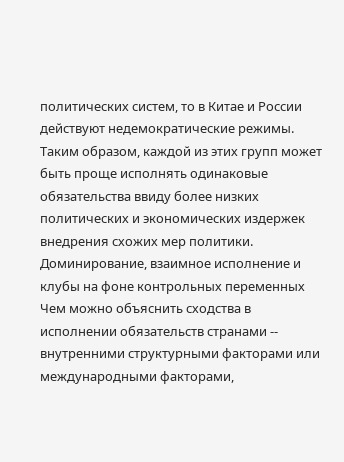политических систем, то в Китае и России действуют недемократические режимы. Таким образом, каждой из этих групп может быть проще исполнять одинаковые обязательства ввиду более низких политических и экономических издержек внедрения схожих мер политики.
Доминирование, взаимное исполнение и клубы на фоне контрольных переменных
Чем можно объяснить сходства в исполнении обязательств странами -- внутренними структурными факторами или международными факторами,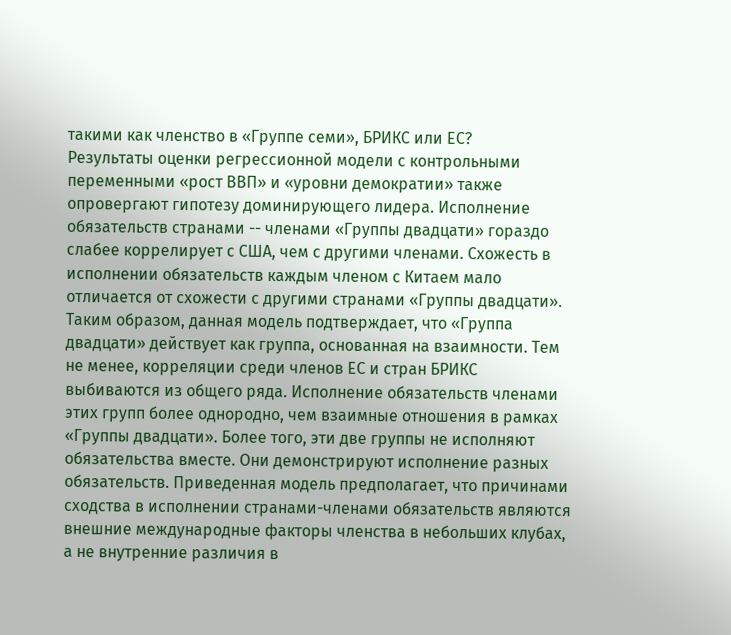такими как членство в «Группе семи», БРИКС или ЕС?
Результаты оценки регрессионной модели с контрольными переменными «рост ВВП» и «уровни демократии» также опровергают гипотезу доминирующего лидера. Исполнение обязательств странами -- членами «Группы двадцати» гораздо слабее коррелирует с США, чем с другими членами. Схожесть в исполнении обязательств каждым членом с Китаем мало отличается от схожести с другими странами «Группы двадцати». Таким образом, данная модель подтверждает, что «Группа двадцати» действует как группа, основанная на взаимности. Тем не менее, корреляции среди членов ЕС и стран БРИКС выбиваются из общего ряда. Исполнение обязательств членами этих групп более однородно, чем взаимные отношения в рамках «Группы двадцати». Более того, эти две группы не исполняют обязательства вместе. Они демонстрируют исполнение разных обязательств. Приведенная модель предполагает, что причинами сходства в исполнении странами-членами обязательств являются внешние международные факторы членства в небольших клубах, а не внутренние различия в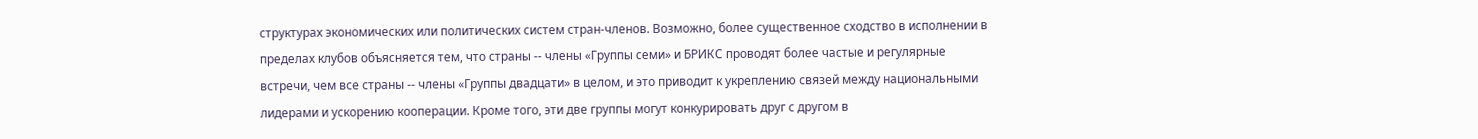структурах экономических или политических систем стран-членов. Возможно, более существенное сходство в исполнении в пределах клубов объясняется тем, что страны -- члены «Группы семи» и БРИКС проводят более частые и регулярные встречи, чем все страны -- члены «Группы двадцати» в целом, и это приводит к укреплению связей между национальными лидерами и ускорению кооперации. Кроме того, эти две группы могут конкурировать друг с другом в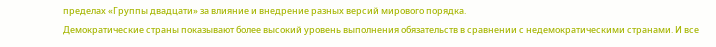пределах «Группы двадцати» за влияние и внедрение разных версий мирового порядка.
Демократические страны показывают более высокий уровень выполнения обязательств в сравнении с недемократическими странами. И все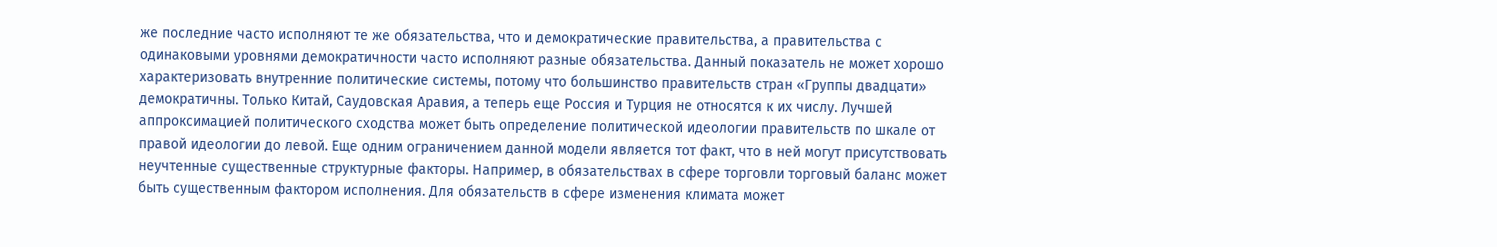же последние часто исполняют те же обязательства, что и демократические правительства, а правительства с одинаковыми уровнями демократичности часто исполняют разные обязательства. Данный показатель не может хорошо характеризовать внутренние политические системы, потому что большинство правительств стран «Группы двадцати» демократичны. Только Китай, Саудовская Аравия, а теперь еще Россия и Турция не относятся к их числу. Лучшей аппроксимацией политического сходства может быть определение политической идеологии правительств по шкале от правой идеологии до левой. Еще одним ограничением данной модели является тот факт, что в ней могут присутствовать неучтенные существенные структурные факторы. Например, в обязательствах в сфере торговли торговый баланс может быть существенным фактором исполнения. Для обязательств в сфере изменения климата может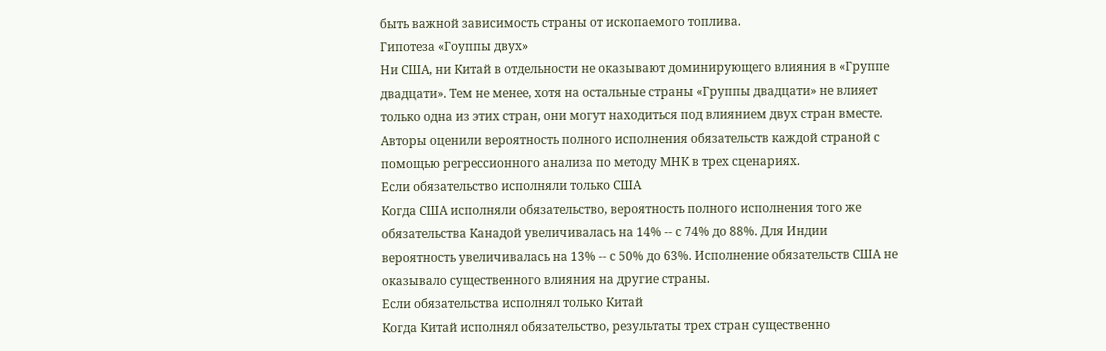быть важной зависимость страны от ископаемого топлива.
Гипотеза «Гоуппы двух»
Ни США, ни Китай в отдельности не оказывают доминирующего влияния в «Группе двадцати». Тем не менее, хотя на остальные страны «Группы двадцати» не влияет только одна из этих стран, они могут находиться под влиянием двух стран вместе. Авторы оценили вероятность полного исполнения обязательств каждой страной с помощью регрессионного анализа по методу МНК в трех сценариях.
Если обязательство исполняли только США
Когда США исполняли обязательство, вероятность полного исполнения того же обязательства Канадой увеличивалась на 14% -- с 74% до 88%. Для Индии вероятность увеличивалась на 13% -- с 50% до 63%. Исполнение обязательств США не оказывало существенного влияния на другие страны.
Если обязательства исполнял только Китай
Когда Китай исполнял обязательство, результаты трех стран существенно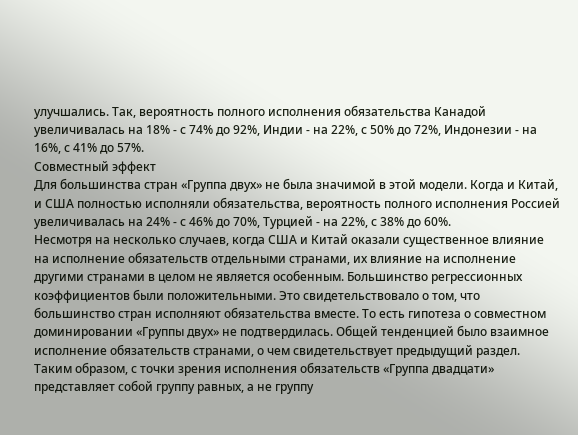улучшались. Так, вероятность полного исполнения обязательства Канадой увеличивалась на 18% - с 74% до 92%, Индии - на 22%, с 50% до 72%, Индонезии - на 16%, с 41% до 57%.
Совместный эффект
Для большинства стран «Группа двух» не была значимой в этой модели. Когда и Китай, и США полностью исполняли обязательства, вероятность полного исполнения Россией увеличивалась на 24% - с 46% до 70%, Турцией - на 22%, с 38% до 60%.
Несмотря на несколько случаев, когда США и Китай оказали существенное влияние на исполнение обязательств отдельными странами, их влияние на исполнение другими странами в целом не является особенным. Большинство регрессионных коэффициентов были положительными. Это свидетельствовало о том, что большинство стран исполняют обязательства вместе. То есть гипотеза о совместном доминировании «Группы двух» не подтвердилась. Общей тенденцией было взаимное исполнение обязательств странами, о чем свидетельствует предыдущий раздел. Таким образом, с точки зрения исполнения обязательств «Группа двадцати» представляет собой группу равных, а не группу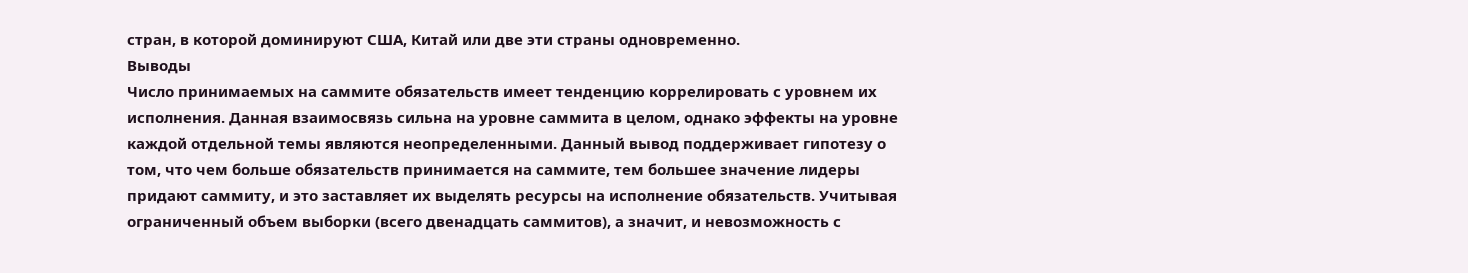стран, в которой доминируют США, Китай или две эти страны одновременно.
Выводы
Число принимаемых на саммите обязательств имеет тенденцию коррелировать с уровнем их исполнения. Данная взаимосвязь сильна на уровне саммита в целом, однако эффекты на уровне каждой отдельной темы являются неопределенными. Данный вывод поддерживает гипотезу о том, что чем больше обязательств принимается на саммите, тем большее значение лидеры придают саммиту, и это заставляет их выделять ресурсы на исполнение обязательств. Учитывая ограниченный объем выборки (всего двенадцать саммитов), а значит, и невозможность с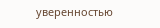уверенностью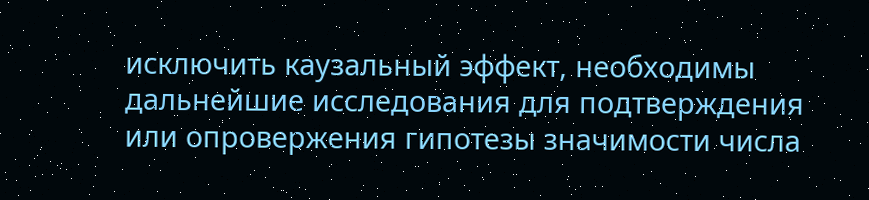исключить каузальный эффект, необходимы дальнейшие исследования для подтверждения или опровержения гипотезы значимости числа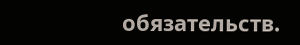обязательств.